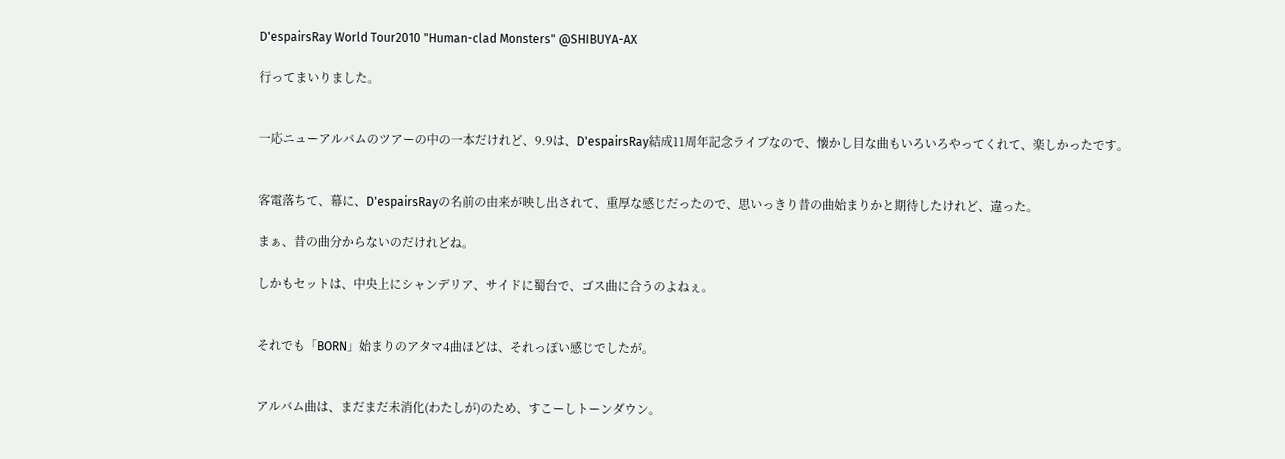D'espairsRay World Tour2010 "Human-clad Monsters" @SHIBUYA-AX

行ってまいりました。


一応ニューアルバムのツアーの中の一本だけれど、9.9は、D'espairsRay結成11周年記念ライブなので、懐かし目な曲もいろいろやってくれて、楽しかったです。


客電落ちて、幕に、D'espairsRayの名前の由来が映し出されて、重厚な感じだったので、思いっきり昔の曲始まりかと期待したけれど、違った。

まぁ、昔の曲分からないのだけれどね。

しかもセットは、中央上にシャンデリア、サイドに蜀台で、ゴス曲に合うのよねぇ。


それでも「BORN」始まりのアタマ4曲ほどは、それっぽい感じでしたが。


アルバム曲は、まだまだ未消化(わたしが)のため、すこーしトーンダウン。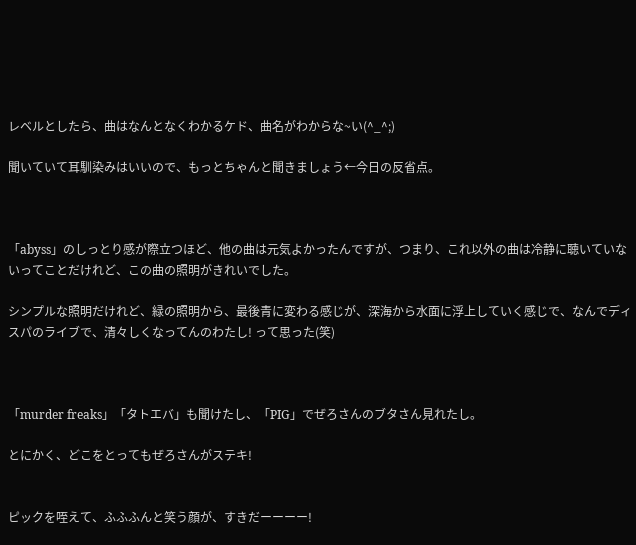レベルとしたら、曲はなんとなくわかるケド、曲名がわからな~い(^_^;)

聞いていて耳馴染みはいいので、もっとちゃんと聞きましょう←今日の反省点。



「abyss」のしっとり感が際立つほど、他の曲は元気よかったんですが、つまり、これ以外の曲は冷静に聴いていないってことだけれど、この曲の照明がきれいでした。

シンプルな照明だけれど、緑の照明から、最後青に変わる感じが、深海から水面に浮上していく感じで、なんでディスパのライブで、清々しくなってんのわたし! って思った(笑)



「murder freaks」「タトエバ」も聞けたし、「PIG」でぜろさんのブタさん見れたし。

とにかく、どこをとってもぜろさんがステキ!


ピックを咥えて、ふふふんと笑う顔が、すきだーーーー!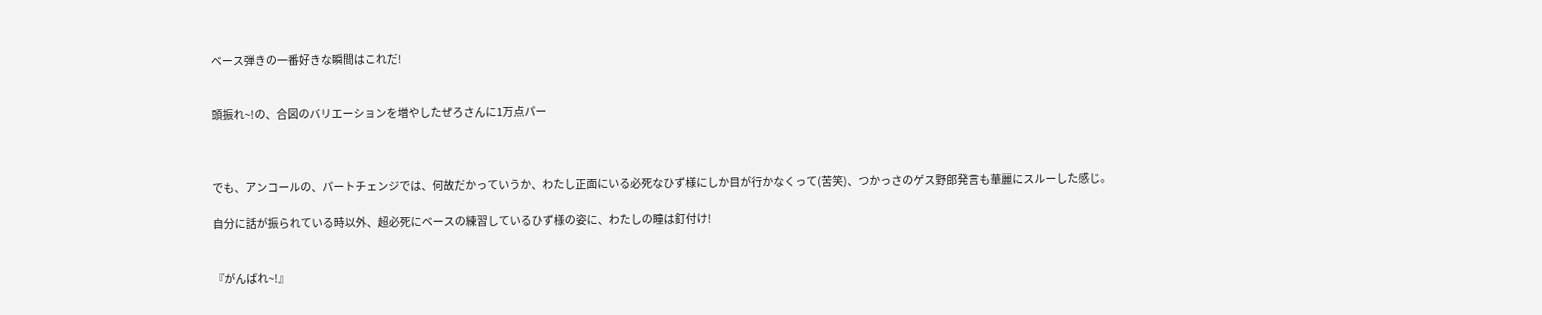ベース弾きの一番好きな瞬間はこれだ!


頭振れ~!の、合図のバリエーションを増やしたぜろさんに1万点パー



でも、アンコールの、パートチェンジでは、何故だかっていうか、わたし正面にいる必死なひず様にしか目が行かなくって(苦笑)、つかっさのゲス野郎発言も華麗にスルーした感じ。

自分に話が振られている時以外、超必死にベースの練習しているひず様の姿に、わたしの瞳は釘付け!


『がんばれ~!』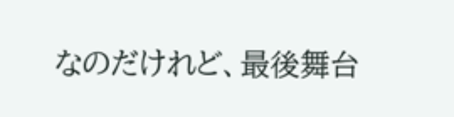なのだけれど、最後舞台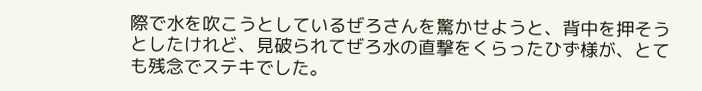際で水を吹こうとしているぜろさんを驚かせようと、背中を押そうとしたけれど、見破られてぜろ水の直撃をくらったひず様が、とても残念でステキでした。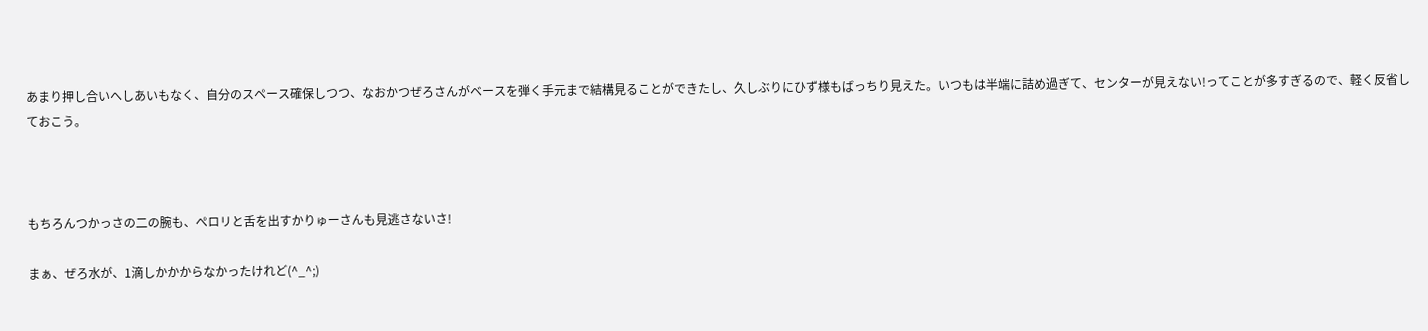あまり押し合いへしあいもなく、自分のスペース確保しつつ、なおかつぜろさんがベースを弾く手元まで結構見ることができたし、久しぶりにひず様もばっちり見えた。いつもは半端に詰め過ぎて、センターが見えない!ってことが多すぎるので、軽く反省しておこう。



もちろんつかっさの二の腕も、ぺロリと舌を出すかりゅーさんも見逃さないさ!

まぁ、ぜろ水が、1滴しかかからなかったけれど(^_^;)